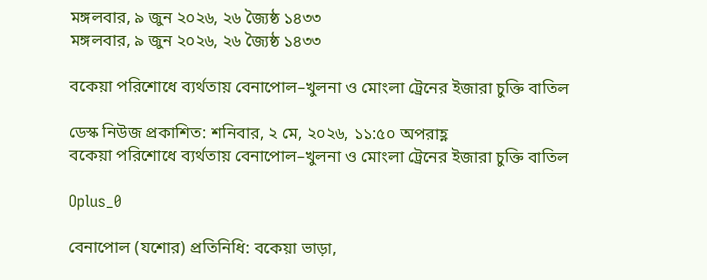মঙ্গলবার, ৯ জুন ২০২৬, ২৬ জ্যৈষ্ঠ ১৪৩৩
মঙ্গলবার, ৯ জুন ২০২৬, ২৬ জ্যৈষ্ঠ ১৪৩৩

বকেয়া পরিশোধে ব্যর্থতায় বেনাপোল–খুলনা ও মোংলা ট্রেনের ইজারা চুক্তি বাতিল

ডেস্ক নিউজ প্রকাশিত: শনিবার, ২ মে, ২০২৬, ১১:৫০ অপরাহ্ণ
বকেয়া পরিশোধে ব্যর্থতায় বেনাপোল–খুলনা ও মোংলা ট্রেনের ইজারা চুক্তি বাতিল

Oplus_0

বেনাপোল (যশোর) প্রতিনিধি: বকেয়া ভাড়া,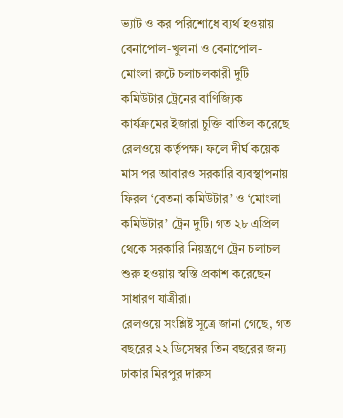ভ্যাট ও কর পরিশোধে ব্যর্থ হওয়ায় বেনাপোল-খুলনা ও বেনাপোল-মোংলা রুটে চলাচলকারী দুটি কমিউটার ট্রেনের বাণিজ্যিক কার্যক্রমের ইজারা চুক্তি বাতিল করেছে রেলওয়ে কর্তৃপক্ষ। ফলে দীর্ঘ কয়েক মাস পর আবারও সরকারি ব্যবস্থাপনায় ফিরল ‘বেতনা কমিউটার’ ও ‘মোংলা কমিউটার’ ট্রেন দুটি। গত ২৮ এপ্রিল থেকে সরকারি নিয়ন্ত্রণে ট্রেন চলাচল শুরু হওয়ায় স্বস্তি প্রকাশ করেছেন সাধারণ যাত্রীরা।
রেলওয়ে সংশ্লিষ্ট সূত্রে জানা গেছে, গত বছরের ২২ ডিসেম্বর তিন বছরের জন্য ঢাকার মিরপুর দারুস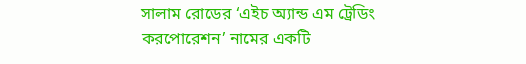সালাম রোডের ‘এইচ অ্যান্ড এম ট্রেডিং করপোরেশন’ নামের একটি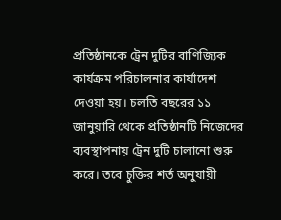প্রতিষ্ঠানকে ট্রেন দুটির বাণিজ্যিক কার্যক্রম পরিচালনার কার্যাদেশ দেওয়া হয়। চলতি বছরের ১১ জানুয়ারি থেকে প্রতিষ্ঠানটি নিজেদের ব্যবস্থাপনায় ট্রেন দুটি চালানো শুরু করে। তবে চুক্তির শর্ত অনুযায়ী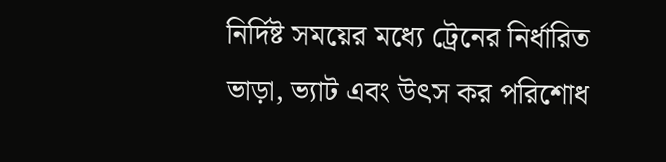নির্দিষ্ট সময়ের মধ্যে ট্রেনের নির্ধারিত ভাড়া, ভ্যাট এবং উৎস কর পরিশোধ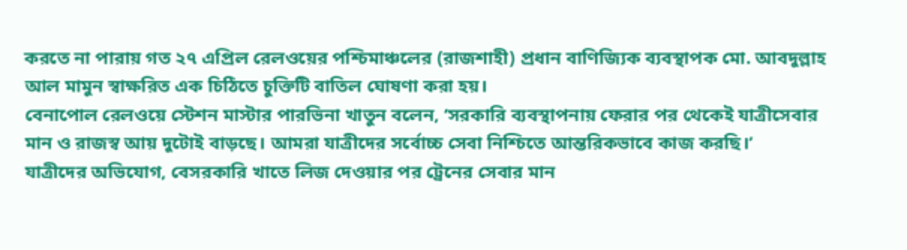করতে না পারায় গত ২৭ এপ্রিল রেলওয়ের পশ্চিমাঞ্চলের (রাজশাহী) প্রধান বাণিজ্যিক ব্যবস্থাপক মো. আবদুল্লাহ আল মামুন স্বাক্ষরিত এক চিঠিতে চুক্তিটি বাতিল ঘোষণা করা হয়।
বেনাপোল রেলওয়ে স্টেশন মাস্টার পারভিনা খাতুন বলেন, ‘সরকারি ব্যবস্থাপনায় ফেরার পর থেকেই যাত্রীসেবার মান ও রাজস্ব আয় দুটোই বাড়ছে। আমরা যাত্রীদের সর্বোচ্চ সেবা নিশ্চিতে আন্তরিকভাবে কাজ করছি।’
যাত্রীদের অভিযোগ, বেসরকারি খাতে লিজ দেওয়ার পর ট্রেনের সেবার মান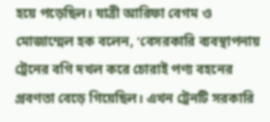হয়ে পড়েছিল। যাত্রী আরিফা বেগম ও মোজাম্মেল হক বলেন, ‘বেসরকারি ব্যবস্থাপনায় ট্রেনের বগি দখল করে চোরাই পণ্য বহনের প্রবণতা বেড়ে গিয়েছিল। এখন ট্রেনটি সরকারি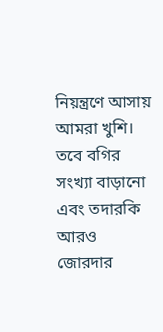নিয়ন্ত্রণে আসায় আমরা খুশি। তবে বগির সংখ্যা বাড়ানো এবং তদারকি আরও জোরদার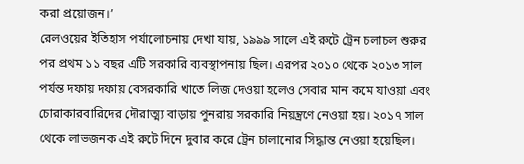করা প্রয়োজন।’
রেলওয়ের ইতিহাস পর্যালোচনায় দেখা যায়, ১৯৯৯ সালে এই রুটে ট্রেন চলাচল শুরুর পর প্রথম ১১ বছর এটি সরকারি ব্যবস্থাপনায় ছিল। এরপর ২০১০ থেকে ২০১৩ সাল পর্যন্ত দফায় দফায় বেসরকারি খাতে লিজ দেওয়া হলেও সেবার মান কমে যাওয়া এবং চোরাকারবারিদের দৌরাত্ম্য বাড়ায় পুনরায় সরকারি নিয়ন্ত্রণে নেওয়া হয়। ২০১৭ সাল থেকে লাভজনক এই রুটে দিনে দুবার করে ট্রেন চালানোর সিদ্ধান্ত নেওয়া হয়েছিল।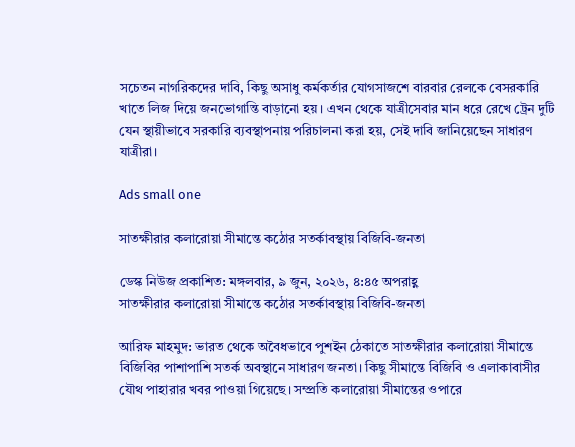সচেতন নাগরিকদের দাবি, কিছু অসাধু কর্মকর্তার যোগসাজশে বারবার রেলকে বেসরকারি খাতে লিজ দিয়ে জনভোগান্তি বাড়ানো হয়। এখন থেকে যাত্রীসেবার মান ধরে রেখে ট্রেন দুটি যেন স্থায়ীভাবে সরকারি ব্যবস্থাপনায় পরিচালনা করা হয়, সেই দাবি জানিয়েছেন সাধারণ যাত্রীরা।

Ads small one

সাতক্ষীরার কলারোয়া সীমান্তে কঠোর সতর্কাবস্থায় বিজিবি-জনতা

ডেস্ক নিউজ প্রকাশিত: মঙ্গলবার, ৯ জুন, ২০২৬, ৪:৪৫ অপরাহ্ণ
সাতক্ষীরার কলারোয়া সীমান্তে কঠোর সতর্কাবস্থায় বিজিবি-জনতা

আরিফ মাহমুদ: ভারত থেকে অবৈধভাবে পুশইন ঠেকাতে সাতক্ষীরার কলারোয়া সীমান্তে বিজিবির পাশাপাশি সতর্ক অবস্থানে সাধারণ জনতা। কিছু সীমান্তে বিজিবি ও এলাকাবাসীর যৌথ পাহারার খবর পাওয়া গিয়েছে। সম্প্রতি কলারোয়া সীমান্তের ওপারে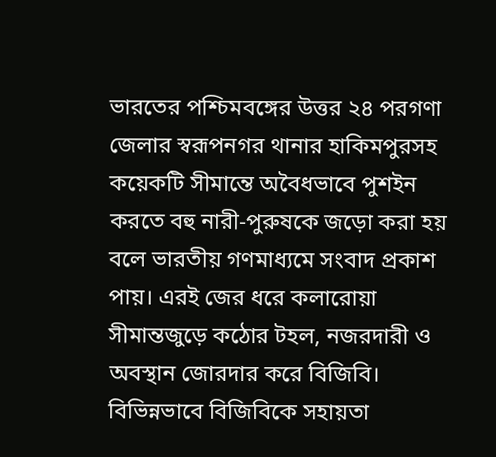ভারতের পশ্চিমবঙ্গের উত্তর ২৪ পরগণা জেলার স্বরূপনগর থানার হাকিমপুরসহ কয়েকটি সীমান্তে অবৈধভাবে পুশইন করতে বহু নারী-পুরুষকে জড়ো করা হয় বলে ভারতীয় গণমাধ্যমে সংবাদ প্রকাশ পায়। এরই জের ধরে কলারোয়া সীমান্তজুড়ে কঠোর টহল, নজরদারী ও অবস্থান জোরদার করে বিজিবি। বিভিন্নভাবে বিজিবিকে সহায়তা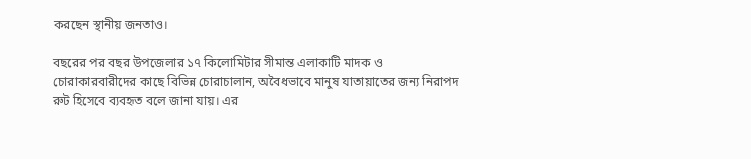করছেন স্থানীয় জনতাও।

বছরের পর বছর উপজেলার ১৭ কিলোমিটার সীমান্ত এলাকাটি মাদক ও চোরাকারবারীদের কাছে বিভিন্ন চোরাচালান, অবৈধভাবে মানুষ যাতায়াতের জন্য নিরাপদ রুট হিসেবে ব্যবহৃত বলে জানা যায়। এর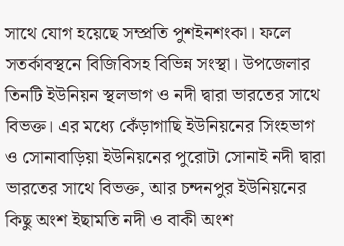সাথে যোগ হয়েছে সম্প্রতি পুশইনশংকা। ফলে সতর্কাবস্থনে বিজিবিসহ বিভিন্ন সংস্থা। উপজেলার তিনটি ইউনিয়ন স্থলভাগ ও নদী দ্বারা ভারতের সাথে বিভক্ত। এর মধ্যে কেঁড়াগাছি ইউনিয়নের সিংহভাগ ও সোনাবাড়িয়া ইউনিয়নের পুরোটা সোনাই নদী দ্বারা ভারতের সাথে বিভক্ত, আর চন্দনপুর ইউনিয়নের কিছু অংশ ইছামতি নদী ও বাকী অংশ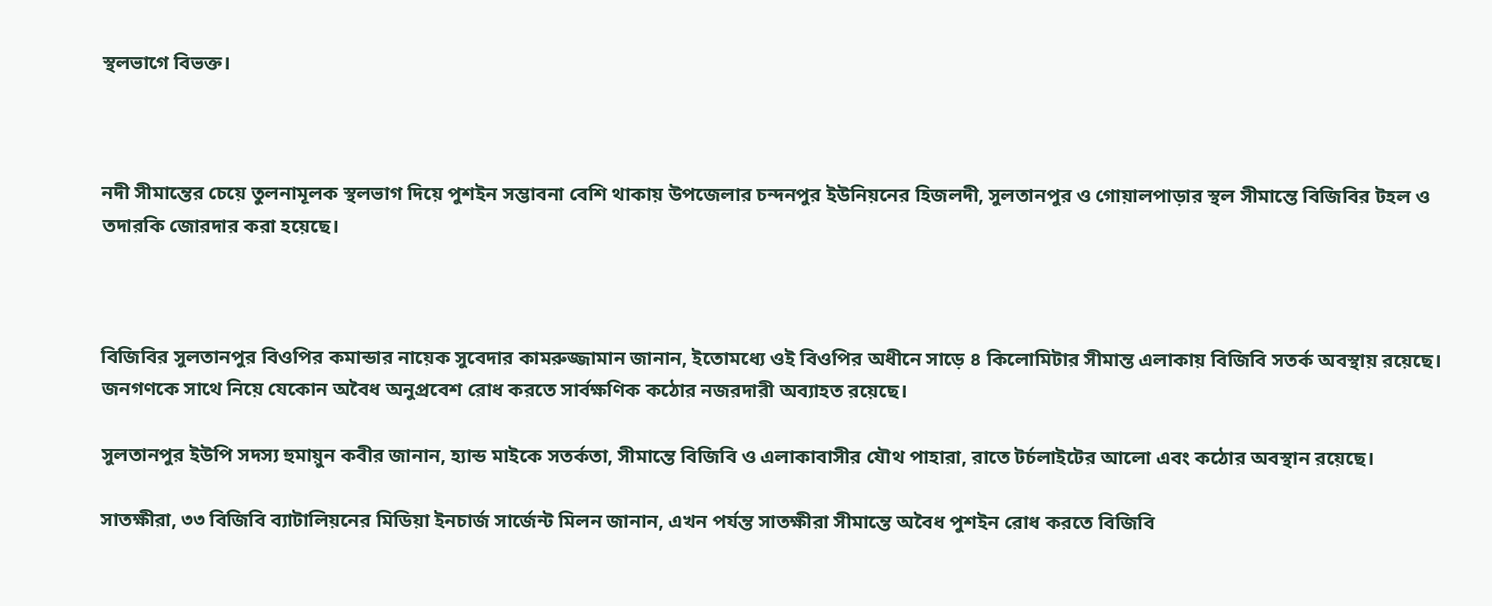স্থলভাগে বিভক্ত।



নদী সীমান্তের চেয়ে তুলনামূলক স্থলভাগ দিয়ে পুশইন সম্ভাবনা বেশি থাকায় উপজেলার চন্দনপুর ইউনিয়নের হিজলদী, সুলতানপুর ও গোয়ালপাড়ার স্থল সীমান্তে বিজিবির টহল ও তদারকি জোরদার করা হয়েছে।



বিজিবির সুলতানপুর বিওপির কমান্ডার নায়েক সুবেদার কামরুজ্জামান জানান, ইতোমধ্যে ওই বিওপির অধীনে সাড়ে ৪ কিলোমিটার সীমান্ত এলাকায় বিজিবি সতর্ক অবস্থায় রয়েছে। জনগণকে সাথে নিয়ে যেকোন অবৈধ অনুপ্রবেশ রোধ করতে সার্বক্ষণিক কঠোর নজরদারী অব্যাহত রয়েছে।

সুলতানপুর ইউপি সদস্য হুমায়ুন কবীর জানান, হ্যান্ড মাইকে সতর্কতা, সীমান্তে বিজিবি ও এলাকাবাসীর যৌথ পাহারা, রাতে টর্চলাইটের আলো এবং কঠোর অবস্থান রয়েছে।

সাতক্ষীরা, ৩৩ বিজিবি ব্যাটালিয়নের মিডিয়া ইনচার্জ সার্জেন্ট মিলন জানান, এখন পর্যন্ত সাতক্ষীরা সীমান্তে অবৈধ পুশইন রোধ করতে বিজিবি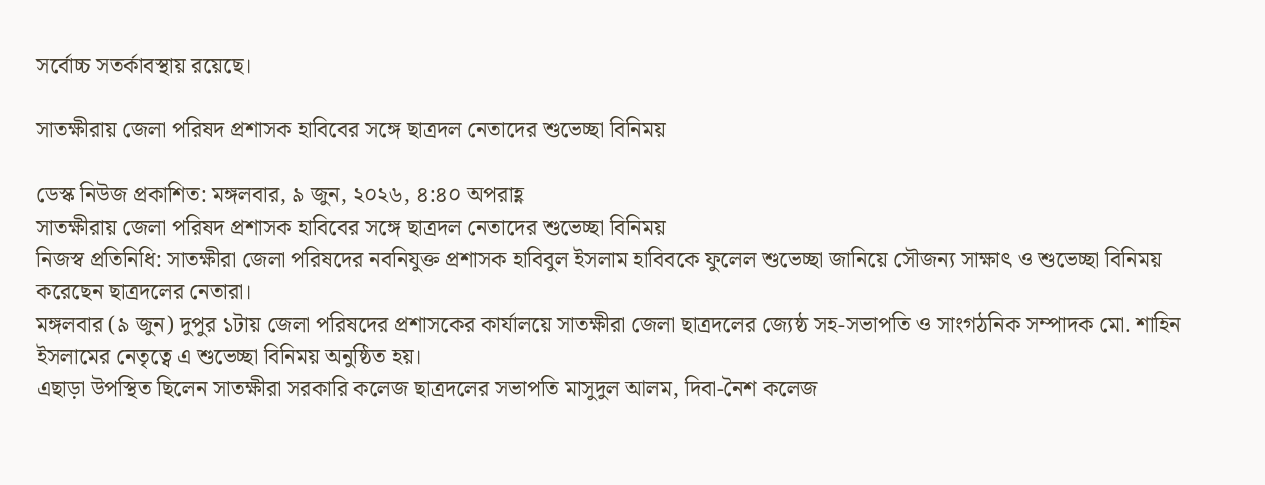সর্বোচ্চ সতর্কাবস্থায় রয়েছে।

সাতক্ষীরায় জেলা পরিষদ প্রশাসক হাবিবের সঙ্গে ছাত্রদল নেতাদের শুভেচ্ছা বিনিময়

ডেস্ক নিউজ প্রকাশিত: মঙ্গলবার, ৯ জুন, ২০২৬, ৪:৪০ অপরাহ্ণ
সাতক্ষীরায় জেলা পরিষদ প্রশাসক হাবিবের সঙ্গে ছাত্রদল নেতাদের শুভেচ্ছা বিনিময়
নিজস্ব প্রতিনিধি: সাতক্ষীরা জেলা পরিষদের নবনিযুক্ত প্রশাসক হাবিবুল ইসলাম হাবিবকে ফুলেল শুভেচ্ছা জানিয়ে সৌজন্য সাক্ষাৎ ও শুভেচ্ছা বিনিময় করেছেন ছাত্রদলের নেতারা।
মঙ্গলবার (৯ জুন) দুপুর ১টায় জেলা পরিষদের প্রশাসকের কার্যালয়ে সাতক্ষীরা জেলা ছাত্রদলের জ্যেষ্ঠ সহ-সভাপতি ও সাংগঠনিক সম্পাদক মো. শাহিন ইসলামের নেতৃত্বে এ শুভেচ্ছা বিনিময় অনুষ্ঠিত হয়।
এছাড়া উপস্থিত ছিলেন সাতক্ষীরা সরকারি কলেজ ছাত্রদলের সভাপতি মাসুদুল আলম, দিবা-নৈশ কলেজ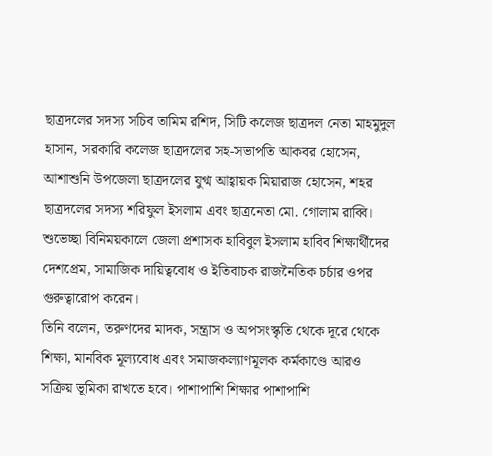ছাত্রদলের সদস্য সচিব তামিম রশিদ, সিটি কলেজ ছাত্রদল নেতা মাহমুদুল হাসান, সরকারি কলেজ ছাত্রদলের সহ-সভাপতি আকবর হোসেন, আশাশুনি উপজেলা ছাত্রদলের যুগ্ম আহ্বায়ক মিয়ারাজ হোসেন, শহর ছাত্রদলের সদস্য শরিফুল ইসলাম এবং ছাত্রনেতা মো. গোলাম রাব্বি।
শুভেচ্ছা বিনিময়কালে জেলা প্রশাসক হাবিবুল ইসলাম হাবিব শিক্ষার্থীদের দেশপ্রেম, সামাজিক দায়িত্ববোধ ও ইতিবাচক রাজনৈতিক চর্চার ওপর গুরুত্বারোপ করেন।
তিনি বলেন, তরুণদের মাদক, সন্ত্রাস ও অপসংস্কৃতি থেকে দূরে থেকে শিক্ষা, মানবিক মূল্যবোধ এবং সমাজকল্যাণমূলক কর্মকাণ্ডে আরও সক্রিয় ভূমিকা রাখতে হবে। পাশাপাশি শিক্ষার পাশাপাশি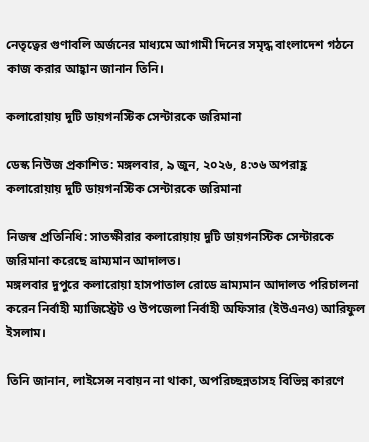নেতৃত্বের গুণাবলি অর্জনের মাধ্যমে আগামী দিনের সমৃদ্ধ বাংলাদেশ গঠনে কাজ করার আহ্বান জানান তিনি।

কলারোয়ায় দুটি ডায়গনস্টিক সেন্টারকে জরিমানা

ডেস্ক নিউজ প্রকাশিত: মঙ্গলবার, ৯ জুন, ২০২৬, ৪:৩৬ অপরাহ্ণ
কলারোয়ায় দুটি ডায়গনস্টিক সেন্টারকে জরিমানা

নিজস্ব প্রতিনিধি: সাতক্ষীরার কলারোয়ায় দুটি ডায়গনস্টিক সেন্টারকে জরিমানা করেছে ভ্রাম্যমান আদালত।
মঙ্গলবার দুপুরে কলারোয়া হাসপাতাল রোডে ভ্রাম্যমান আদালত পরিচালনা করেন নির্বাহী ম্যাজিস্ট্রেট ও উপজেলা নির্বাহী অফিসার (ইউএনও) আরিফুল ইসলাম।

তিনি জানান, লাইসেন্স নবায়ন না থাকা, অপরিচ্ছন্নতাসহ বিভিন্ন কারণে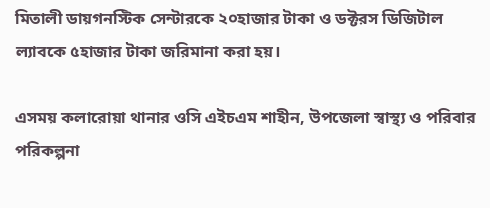মিতালী ডায়গনস্টিক সেন্টারকে ২০হাজার টাকা ও ডক্টরস ডিজিটাল ল্যাবকে ৫হাজার টাকা জরিমানা করা হয়।

এসময় কলারোয়া থানার ওসি এইচএম শাহীন, উপজেলা স্বাস্থ্য ও পরিবার পরিকল্পনা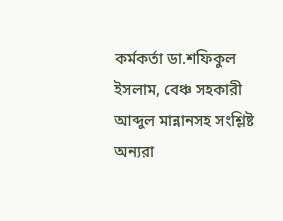কর্মকর্তা ডা.শফিকুল ইসলাম, বেঞ্চ সহকারী আব্দুল মান্নানসহ সংশ্লিষ্ট অন্যরা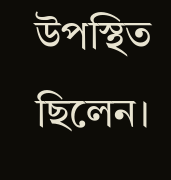উপস্থিত ছিলেন।